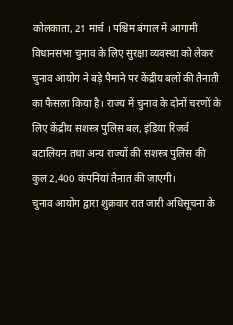कोलकाता, 21 मार्च । पश्चिम बंगाल में आगामी विधानसभा चुनाव के लिए सुरक्षा व्यवस्था को लेकर चुनाव आयोग ने बड़े पैमाने पर केंद्रीय बलों की तैनाती का फैसला किया है। राज्य में चुनाव के दोनों चरणों के लिए केंद्रीय सशस्त्र पुलिस बल, इंडिया रिजर्व बटालियन तथा अन्य राज्यों की सशस्त्र पुलिस की कुल 2,400 कंपनियां तैनात की जाएगी।
चुनाव आयोग द्वारा शुक्रवार रात जारी अधिसूचना के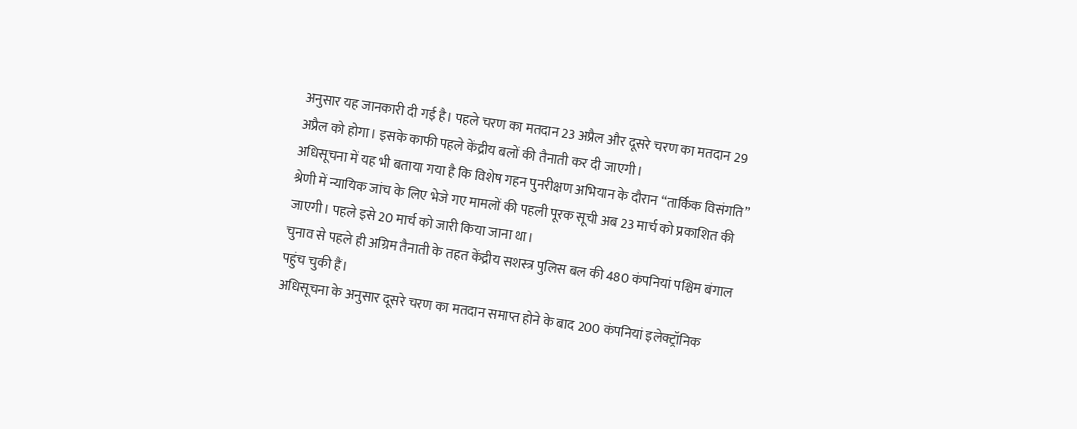अनुसार यह जानकारी दी गई है। पहले चरण का मतदान 23 अप्रैल और दूसरे चरण का मतदान 29 अप्रैल को होगा। इसके काफी पहले केंद्रीय बलों की तैनाती कर दी जाएगी।
अधिसूचना में यह भी बताया गया है कि विशेष गहन पुनरीक्षण अभियान के दौरान “तार्किक विसंगति” श्रेणी में न्यायिक जांच के लिए भेजे गए मामलों की पहली पूरक सूची अब 23 मार्च को प्रकाशित की जाएगी। पहले इसे 20 मार्च को जारी किया जाना था।
चुनाव से पहले ही अग्रिम तैनाती के तहत केंद्रीय सशस्त्र पुलिस बल की 480 कंपनियां पश्चिम बंगाल पहुंच चुकी हैं।
अधिसूचना के अनुसार दूसरे चरण का मतदान समाप्त होने के बाद 200 कंपनियां इलेक्ट्रॉनिक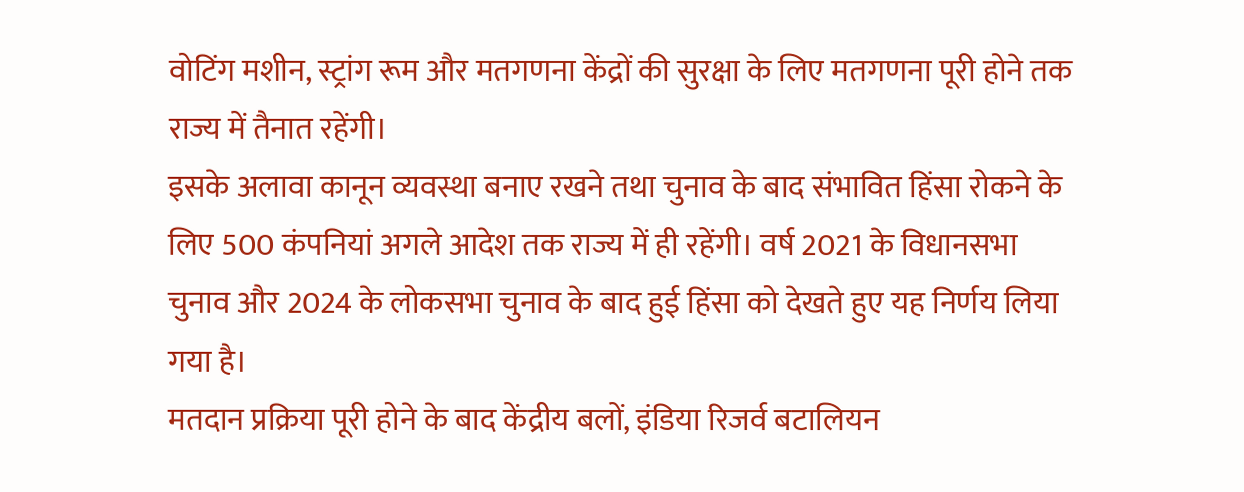वोटिंग मशीन, स्ट्रांग रूम और मतगणना केंद्रों की सुरक्षा के लिए मतगणना पूरी होने तक राज्य में तैनात रहेंगी।
इसके अलावा कानून व्यवस्था बनाए रखने तथा चुनाव के बाद संभावित हिंसा रोकने के लिए 500 कंपनियां अगले आदेश तक राज्य में ही रहेंगी। वर्ष 2021 के विधानसभा चुनाव और 2024 के लोकसभा चुनाव के बाद हुई हिंसा को देखते हुए यह निर्णय लिया गया है।
मतदान प्रक्रिया पूरी होने के बाद केंद्रीय बलों, इंडिया रिजर्व बटालियन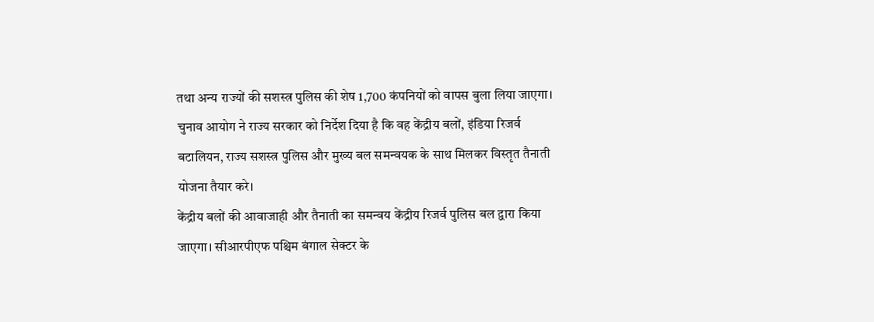तथा अन्य राज्यों की सशस्त्र पुलिस की शेष 1,700 कंपनियों को वापस बुला लिया जाएगा।
चुनाव आयोग ने राज्य सरकार को निर्देश दिया है कि वह केंद्रीय बलों, इंडिया रिजर्व बटालियन, राज्य सशस्त्र पुलिस और मुख्य बल समन्वयक के साथ मिलकर विस्तृत तैनाती योजना तैयार करे।
केंद्रीय बलों की आवाजाही और तैनाती का समन्वय केंद्रीय रिजर्व पुलिस बल द्वारा किया जाएगा। सीआरपीएफ पश्चिम बंगाल सेक्टर के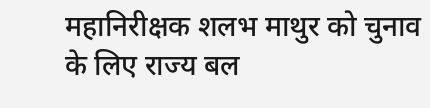महानिरीक्षक शलभ माथुर को चुनाव के लिए राज्य बल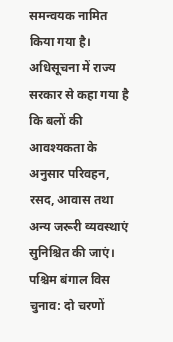समन्वयक नामित किया गया है।
अधिसूचना में राज्य सरकार से कहा गया है कि बलों की आवश्यकता के अनुसार परिवहन, रसद, आवास तथा अन्य जरूरी व्यवस्थाएं सुनिश्चित की जाएं।
पश्चिम बंगाल विस चुनाव: दो चरणों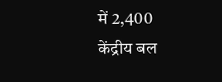में 2,400 केंद्रीय बल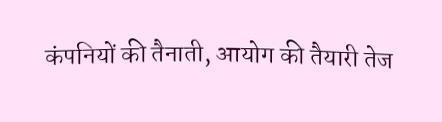कंपनियों की तैनाती, आयोग की तैयारी तेज